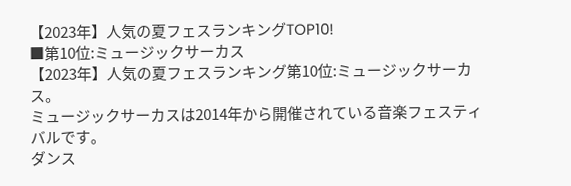【2023年】人気の夏フェスランキングTOP10!
■第10位:ミュージックサーカス
【2023年】人気の夏フェスランキング第10位:ミュージックサーカス。
ミュージックサーカスは2014年から開催されている音楽フェスティバルです。
ダンス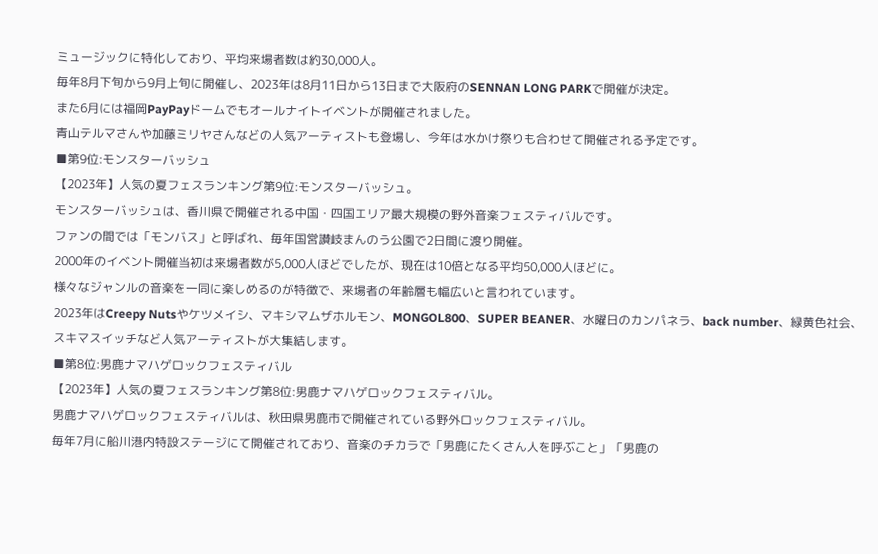ミュージックに特化しており、平均来場者数は約30,000人。
毎年8月下旬から9月上旬に開催し、2023年は8月11日から13日まで大阪府のSENNAN LONG PARKで開催が決定。
また6月には福岡PayPayドームでもオールナイトイベントが開催されました。
青山テルマさんや加藤ミリヤさんなどの人気アーティストも登場し、今年は水かけ祭りも合わせて開催される予定です。
■第9位:モンスターバッシュ
【2023年】人気の夏フェスランキング第9位:モンスターバッシュ。
モンスターバッシュは、香川県で開催される中国・四国エリア最大規模の野外音楽フェスティバルです。
ファンの間では「モンバス」と呼ばれ、毎年国営讃岐まんのう公園で2日間に渡り開催。
2000年のイベント開催当初は来場者数が5,000人ほどでしたが、現在は10倍となる平均50,000人ほどに。
様々なジャンルの音楽を一同に楽しめるのが特徴で、来場者の年齢層も幅広いと言われています。
2023年はCreepy Nutsやケツメイシ、マキシマムザホルモン、MONGOL800、SUPER BEANER、水曜日のカンパネラ、back number、緑黄色社会、スキマスイッチなど人気アーティストが大集結します。
■第8位:男鹿ナマハゲロックフェスティバル
【2023年】人気の夏フェスランキング第8位:男鹿ナマハゲロックフェスティバル。
男鹿ナマハゲロックフェスティバルは、秋田県男鹿市で開催されている野外ロックフェスティバル。
毎年7月に船川港内特設ステージにて開催されており、音楽のチカラで「男鹿にたくさん人を呼ぶこと」「男鹿の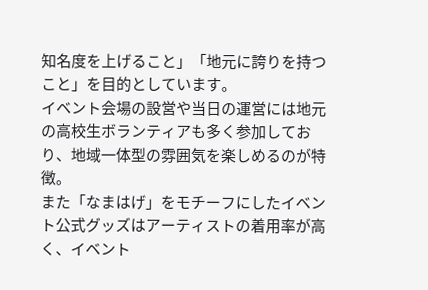知名度を上げること」「地元に誇りを持つこと」を目的としています。
イベント会場の設営や当日の運営には地元の高校生ボランティアも多く参加しており、地域一体型の雰囲気を楽しめるのが特徴。
また「なまはげ」をモチーフにしたイベント公式グッズはアーティストの着用率が高く、イベント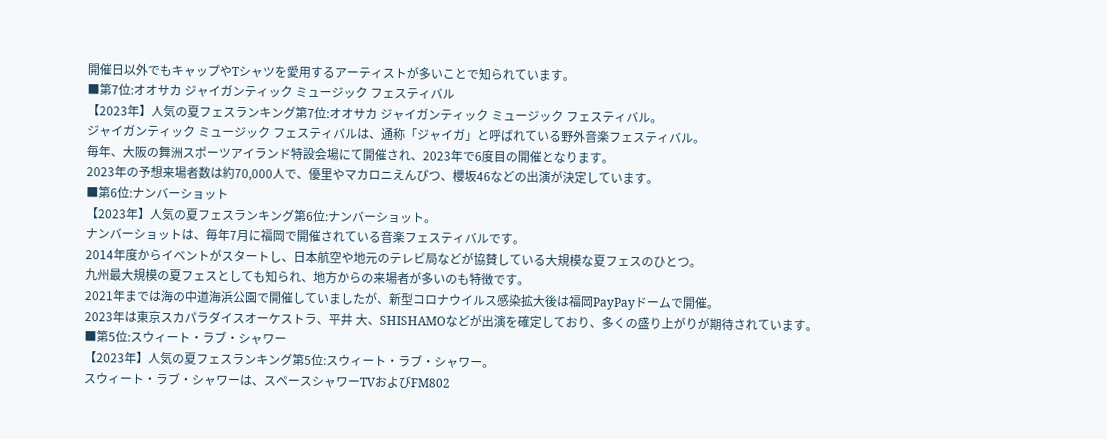開催日以外でもキャップやTシャツを愛用するアーティストが多いことで知られています。
■第7位:オオサカ ジャイガンティック ミュージック フェスティバル
【2023年】人気の夏フェスランキング第7位:オオサカ ジャイガンティック ミュージック フェスティバル。
ジャイガンティック ミュージック フェスティバルは、通称「ジャイガ」と呼ばれている野外音楽フェスティバル。
毎年、大阪の舞洲スポーツアイランド特設会場にて開催され、2023年で6度目の開催となります。
2023年の予想来場者数は約70,000人で、優里やマカロニえんぴつ、櫻坂46などの出演が決定しています。
■第6位:ナンバーショット
【2023年】人気の夏フェスランキング第6位:ナンバーショット。
ナンバーショットは、毎年7月に福岡で開催されている音楽フェスティバルです。
2014年度からイベントがスタートし、日本航空や地元のテレビ局などが協賛している大規模な夏フェスのひとつ。
九州最大規模の夏フェスとしても知られ、地方からの来場者が多いのも特徴です。
2021年までは海の中道海浜公園で開催していましたが、新型コロナウイルス感染拡大後は福岡PayPayドームで開催。
2023年は東京スカパラダイスオーケストラ、平井 大、SHISHAMOなどが出演を確定しており、多くの盛り上がりが期待されています。
■第5位:スウィート・ラブ・シャワー
【2023年】人気の夏フェスランキング第5位:スウィート・ラブ・シャワー。
スウィート・ラブ・シャワーは、スペースシャワーTVおよびFM802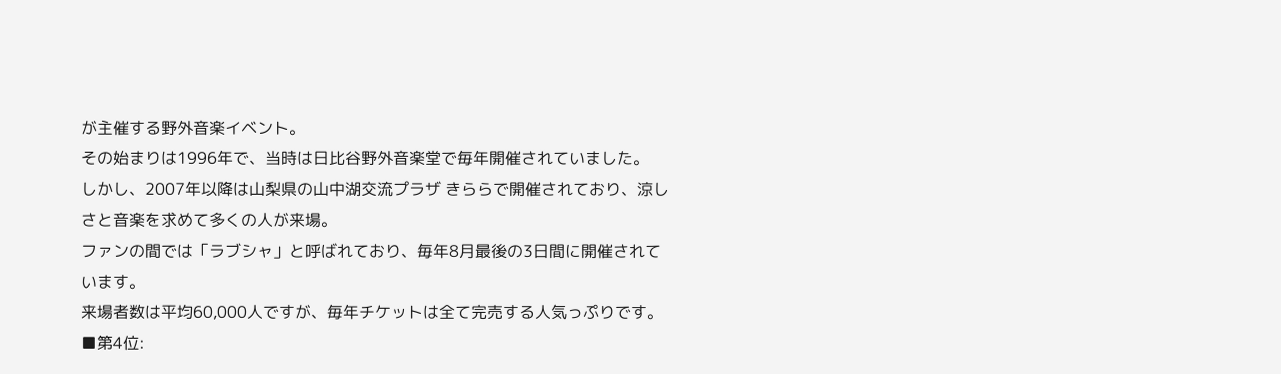が主催する野外音楽イベント。
その始まりは1996年で、当時は日比谷野外音楽堂で毎年開催されていました。
しかし、2007年以降は山梨県の山中湖交流プラザ きららで開催されており、涼しさと音楽を求めて多くの人が来場。
ファンの間では「ラブシャ」と呼ばれており、毎年8月最後の3日間に開催されています。
来場者数は平均60,000人ですが、毎年チケットは全て完売する人気っぷりです。
■第4位: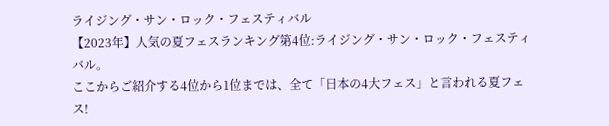ライジング・サン・ロック・フェスティバル
【2023年】人気の夏フェスランキング第4位:ライジング・サン・ロック・フェスティバル。
ここからご紹介する4位から1位までは、全て「日本の4大フェス」と言われる夏フェス!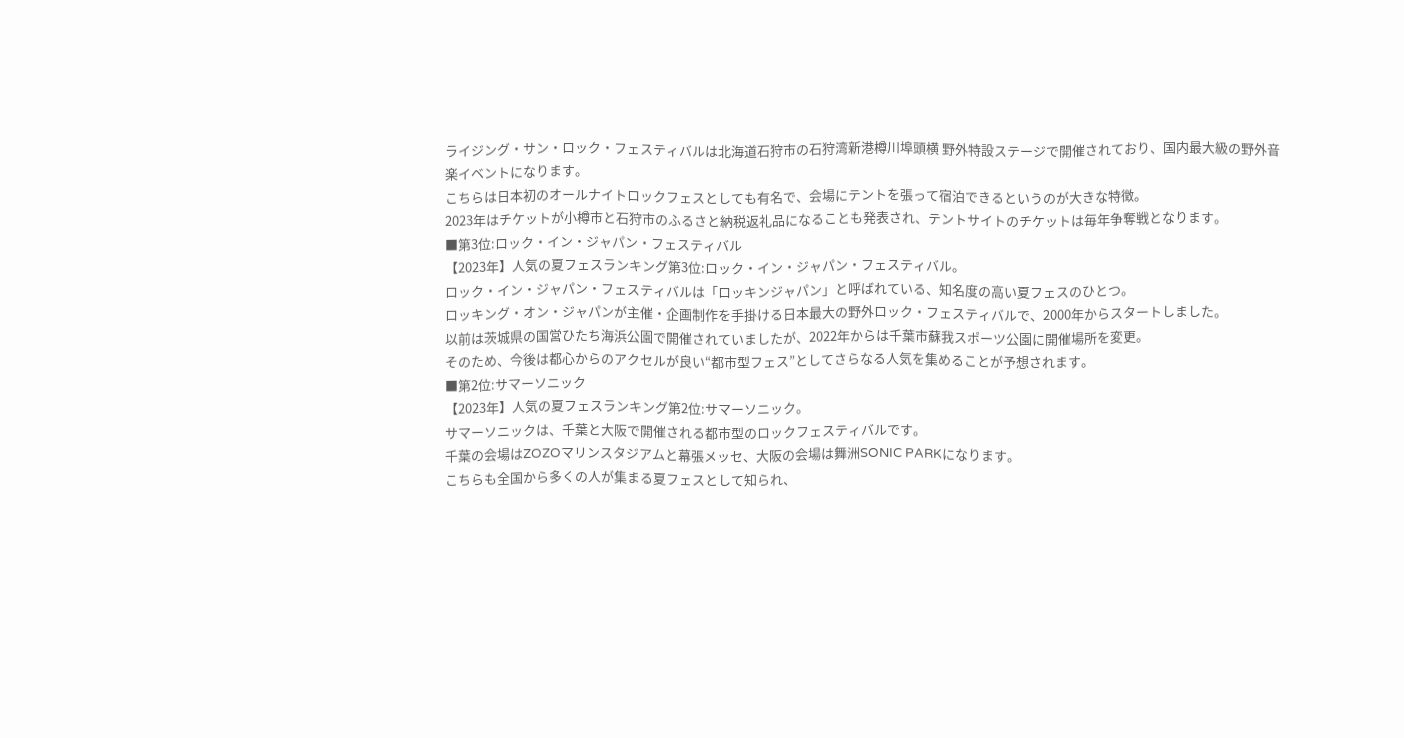ライジング・サン・ロック・フェスティバルは北海道石狩市の石狩湾新港樽川埠頭横 野外特設ステージで開催されており、国内最大級の野外音楽イベントになります。
こちらは日本初のオールナイトロックフェスとしても有名で、会場にテントを張って宿泊できるというのが大きな特徴。
2023年はチケットが小樽市と石狩市のふるさと納税返礼品になることも発表され、テントサイトのチケットは毎年争奪戦となります。
■第3位:ロック・イン・ジャパン・フェスティバル
【2023年】人気の夏フェスランキング第3位:ロック・イン・ジャパン・フェスティバル。
ロック・イン・ジャパン・フェスティバルは「ロッキンジャパン」と呼ばれている、知名度の高い夏フェスのひとつ。
ロッキング・オン・ジャパンが主催・企画制作を手掛ける日本最大の野外ロック・フェスティバルで、2000年からスタートしました。
以前は茨城県の国営ひたち海浜公園で開催されていましたが、2022年からは千葉市蘇我スポーツ公園に開催場所を変更。
そのため、今後は都心からのアクセルが良い“都市型フェス”としてさらなる人気を集めることが予想されます。
■第2位:サマーソニック
【2023年】人気の夏フェスランキング第2位:サマーソニック。
サマーソニックは、千葉と大阪で開催される都市型のロックフェスティバルです。
千葉の会場はZOZOマリンスタジアムと幕張メッセ、大阪の会場は舞洲SONIC PARKになります。
こちらも全国から多くの人が集まる夏フェスとして知られ、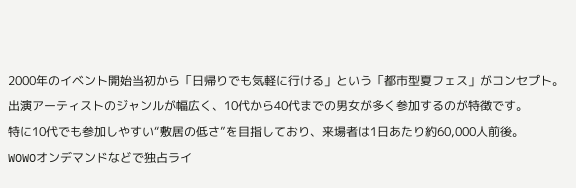2000年のイベント開始当初から「日帰りでも気軽に行ける」という「都市型夏フェス」がコンセプト。
出演アーティストのジャンルが幅広く、10代から40代までの男女が多く参加するのが特徴です。
特に10代でも参加しやすい“敷居の低さ”を目指しており、来場者は1日あたり約60,000人前後。
WOWOオンデマンドなどで独占ライ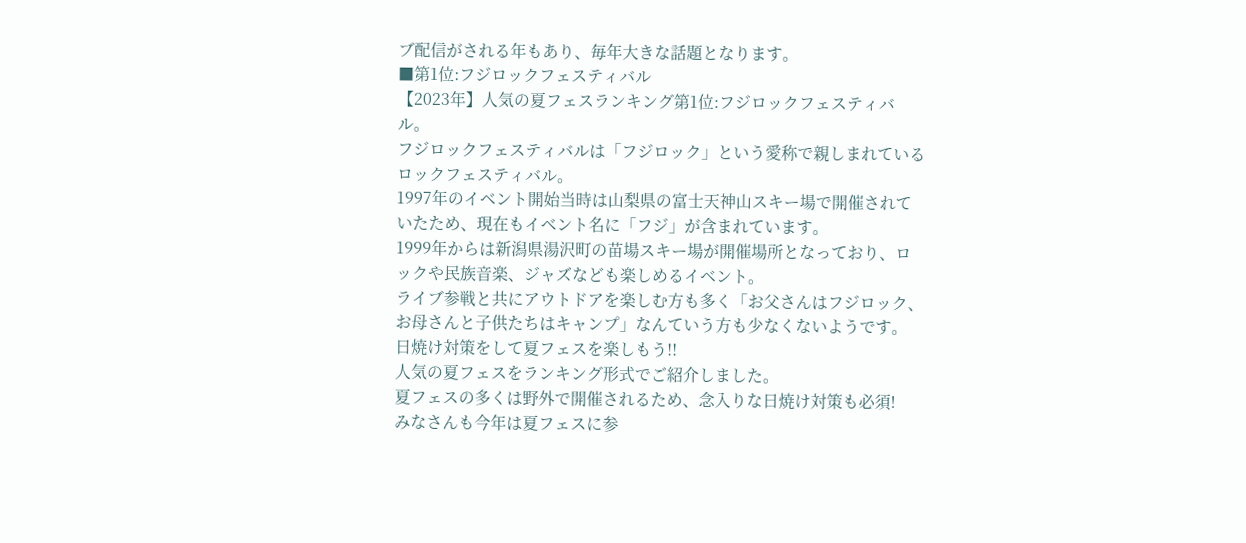ブ配信がされる年もあり、毎年大きな話題となります。
■第1位:フジロックフェスティバル
【2023年】人気の夏フェスランキング第1位:フジロックフェスティバル。
フジロックフェスティバルは「フジロック」という愛称で親しまれているロックフェスティバル。
1997年のイベント開始当時は山梨県の富士天神山スキー場で開催されていたため、現在もイベント名に「フジ」が含まれています。
1999年からは新潟県湯沢町の苗場スキー場が開催場所となっており、ロックや民族音楽、ジャズなども楽しめるイベント。
ライブ参戦と共にアウトドアを楽しむ方も多く「お父さんはフジロック、お母さんと子供たちはキャンプ」なんていう方も少なくないようです。
日焼け対策をして夏フェスを楽しもう!!
人気の夏フェスをランキング形式でご紹介しました。
夏フェスの多くは野外で開催されるため、念入りな日焼け対策も必須!
みなさんも今年は夏フェスに参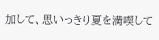加して、思いっきり夏を満喫して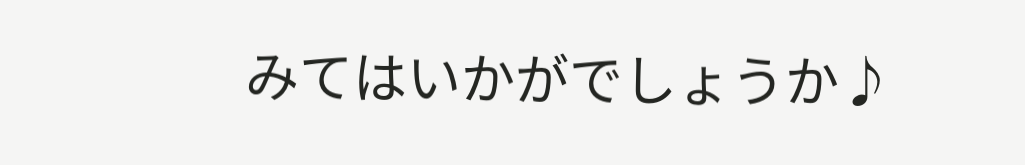みてはいかがでしょうか♪